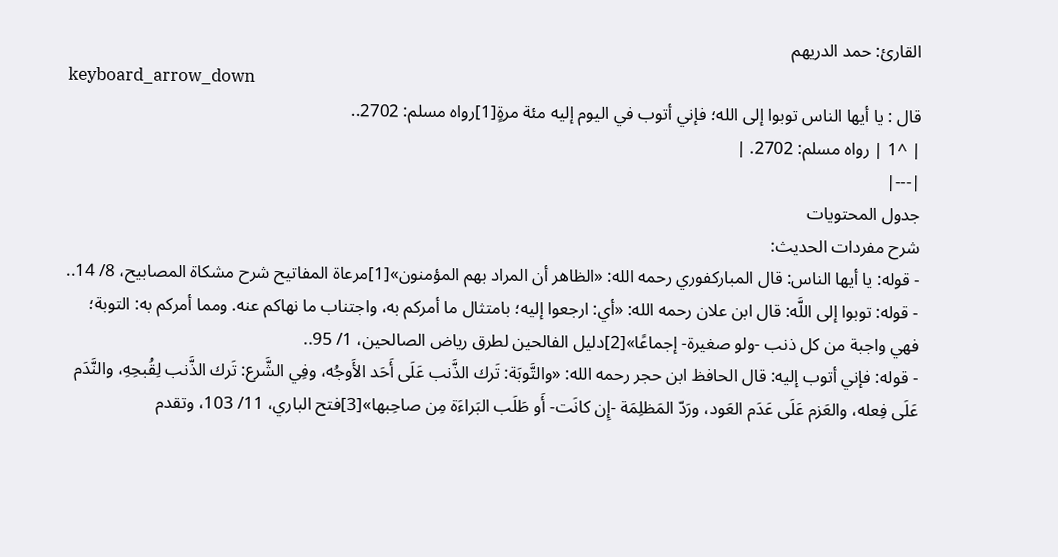القارئ: حمد الدريهم
keyboard_arrow_down
قال : يا أيها الناس توبوا إلى الله؛ فإني أتوب في اليوم إليه مئة مرةٍ[1]رواه مسلم: 2702..
| ^1 | رواه مسلم: 2702. |
|---|
جدول المحتويات
شرح مفردات الحديث:
- قوله: يا أيها الناس: قال المباركفوري رحمه الله: «الظاهر أن المراد بهم المؤمنون»[1]مرعاة المفاتيح شرح مشكاة المصابيح، 8/ 14..
- قوله: توبوا إلى اللَّه: قال ابن علان رحمه الله: «أي: ارجعوا إليه؛ بامتثال ما أمركم به، واجتناب ما نهاكم عنه. ومما أمركم به: التوبة؛ فهي واجبة من كل ذنب -ولو صغيرة- إجماعًا»[2]دليل الفالحين لطرق رياض الصالحين، 1/ 95..
- قوله: فإني أتوب إليه: قال الحافظ ابن حجر رحمه الله: «والتَّوبَة: تَرك الذَّنب عَلَى أَحَد الأَوجُه، وفِي الشَّرع: تَرك الذَّنب لِقُبحِهِ، والنَّدَم عَلَى فِعله، والعَزم عَلَى عَدَم العَود، ورَدّ المَظلِمَة -إِن كانَت- أَو طَلَب البَراءَة مِن صاحِبها»[3]فتح الباري، 11/ 103، وتقدم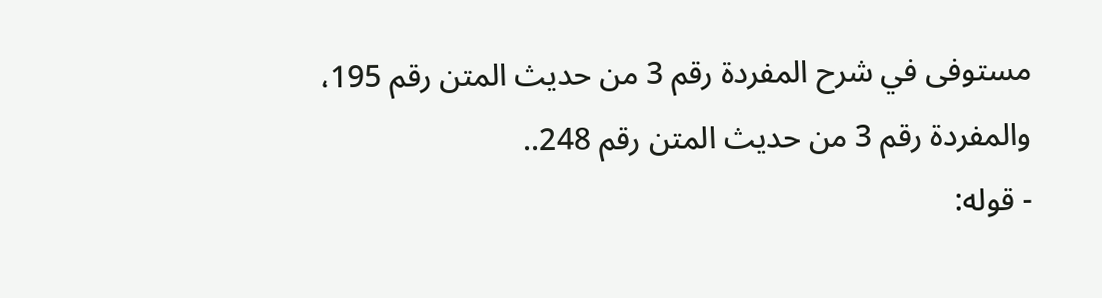مستوفى في شرح المفردة رقم 3 من حديث المتن رقم 195، والمفردة رقم 3 من حديث المتن رقم 248..
- قوله: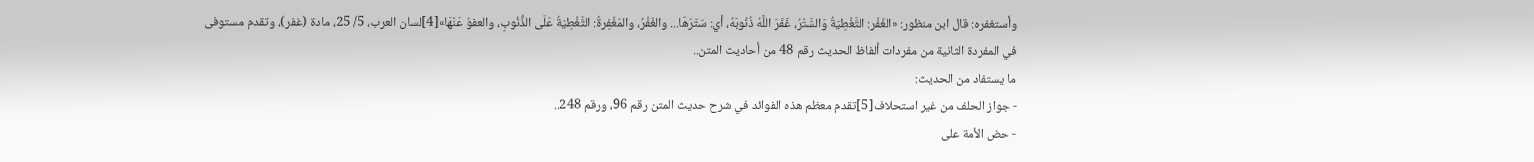وأستغفره: قال ابن منظور: «الغَفْر: التَّغْطِيَةُ وَالسَّتْرُ، غَفَرَ اللَّهُ ذُنُوبَهُ، أي: سَتَرَهَا... والغَفْرُ، والمَغْفِرةُ: التَّغْطِيَةُ عَلَى الذُّنُوبِ، والعفوُ عَنْهَا»[4]لسان العرب، 5/ 25، مادة (غفر)، وتقدم مستوفى في المفردة الثانية من مفردات ألفاظ الحديث رقم 48 من أحاديث المتن..
ما يستفاد من الحديث:
- جواز الحلف من غير استحلاف[5]تقدم معظم هذه الفوائد في شرح حديث المتن رقم 96، ورقم 248..
- حض الأمة على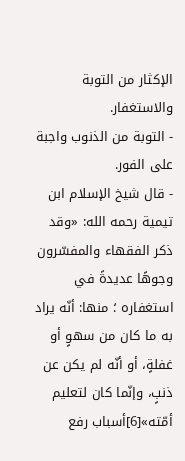الإكثار من التوبة والاستغفار.
- التوبة من الذنوب واجبة على الفور.
- قال شيخ الإسلام ابن تيمية رحمه الله: «وقد ذكر الفقهاء والمفسّرون وجوهًا عديدةً في استغفاره ؛ منها: أنّه يراد به ما كان من سهوٍ أو غفلةٍ، أو أنّه لم يكن عن ذنبٍ، وإنّما كان لتعليم أمّته»[6]أسباب رفع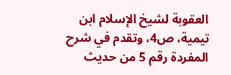العقوبة لشيخ الإسلام ابن تيمية، ص4، وتقدم في شرح المفردة رقم 5 من حديث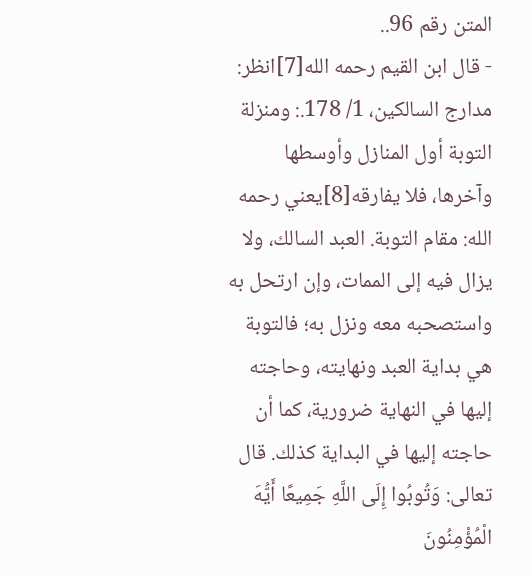المتن رقم 96..
- قال ابن القيم رحمه الله[7]انظر: مدارج السالكين، 1/ 178.: ومنزلة التوبة أول المنازل وأوسطها وآخرها، فلا يفارقه[8]يعني رحمه الله: مقام التوبة. العبد السالك، ولا يزال فيه إلى الممات، وإن ارتحل به واستصحبه معه ونزل به؛ فالتوبة هي بداية العبد ونهايته، وحاجته إليها في النهاية ضرورية، كما أن حاجته إليها في البداية كذلك. قال تعالى: وَتُوبُوا إِلَى اللَّهِ جَمِيعًا أَيُّهَ الْمُؤْمِنُونَ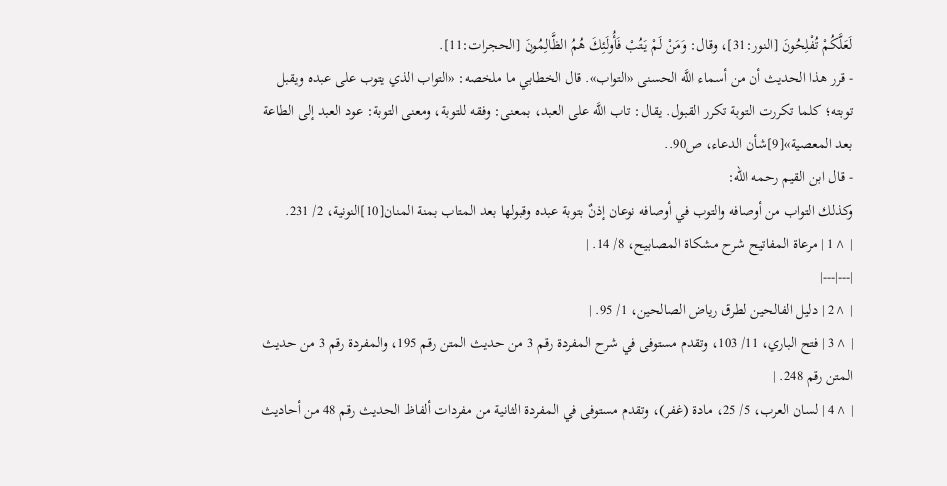لَعَلَّكُمْ تُفْلِحُونَ [النور:31]، وقال: وَمَنْ لَمْ يَتُبْ فَأُولَئِكَ هُمُ الظَّالِمُونَ [الحجرات:11].
- قرر هذا الحديث أن من أسماء اللَّه الحسنى «التواب». قال الخطابي ما ملخصه: «التواب الذي يتوب على عبده ويقبل توبته؛ كلما تكررت التوبة تكرر القبول. يقال: تاب اللَّه على العبد، بمعنى: وفقه للتوبة، ومعنى التوبة: عود العبد إلى الطاعة بعد المعصية»[9]شأن الدعاء، ص90..
- قال ابن القيم رحمه الله:
وكذلك التواب من أوصافه والتوب في أوصافه نوعان إذنٌ بتوبة عبده وقبولها بعد المتاب بمنة المنان[10]النونية، 2/ 231.
| ^1 | مرعاة المفاتيح شرح مشكاة المصابيح، 8/ 14. |
|---|---|
| ^2 | دليل الفالحين لطرق رياض الصالحين، 1/ 95. |
| ^3 | فتح الباري، 11/ 103، وتقدم مستوفى في شرح المفردة رقم 3 من حديث المتن رقم 195، والمفردة رقم 3 من حديث المتن رقم 248. |
| ^4 | لسان العرب، 5/ 25، مادة (غفر)، وتقدم مستوفى في المفردة الثانية من مفردات ألفاظ الحديث رقم 48 من أحاديث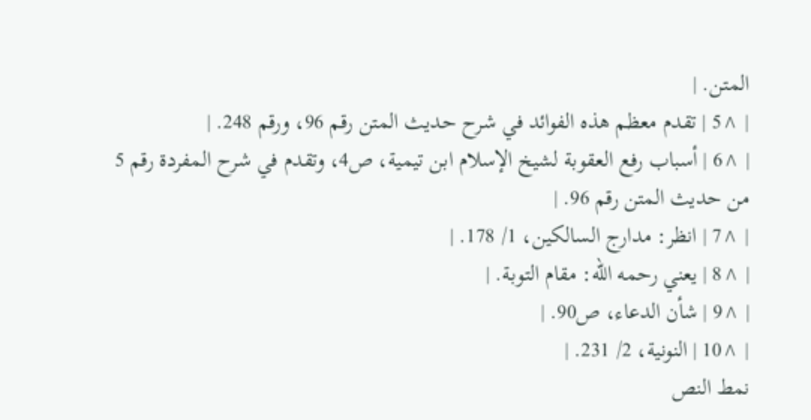المتن. |
| ^5 | تقدم معظم هذه الفوائد في شرح حديث المتن رقم 96، ورقم 248. |
| ^6 | أسباب رفع العقوبة لشيخ الإسلام ابن تيمية، ص4، وتقدم في شرح المفردة رقم 5 من حديث المتن رقم 96. |
| ^7 | انظر: مدارج السالكين، 1/ 178. |
| ^8 | يعني رحمه الله: مقام التوبة. |
| ^9 | شأن الدعاء، ص90. |
| ^10 | النونية، 2/ 231. |
نمط النص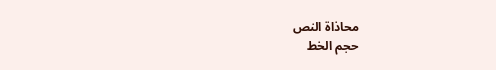محاذاة النص
حجم الخط